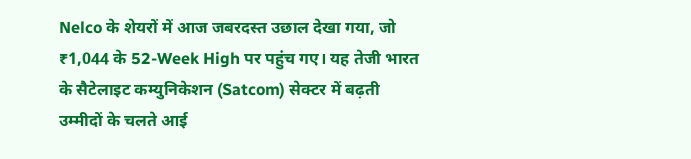Nelco के शेयरों में आज जबरदस्त उछाल देखा गया, जो ₹1,044 के 52-Week High पर पहुंच गए। यह तेजी भारत के सैटेलाइट कम्युनिकेशन (Satcom) सेक्टर में बढ़ती उम्मीदों के चलते आई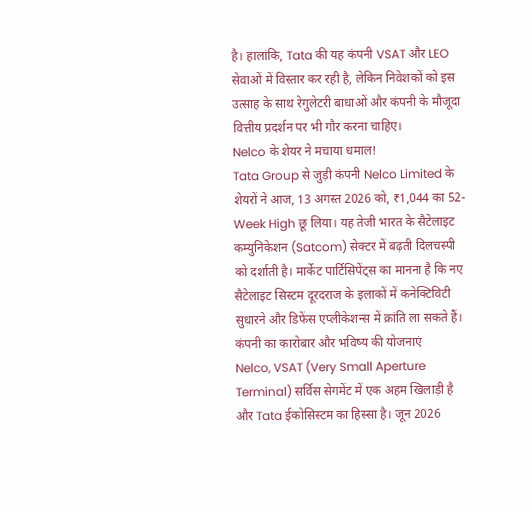है। हालांकि, Tata की यह कंपनी VSAT और LEO सेवाओं में विस्तार कर रही है, लेकिन निवेशकों को इस उत्साह के साथ रेगुलेटरी बाधाओं और कंपनी के मौजूदा वित्तीय प्रदर्शन पर भी गौर करना चाहिए।
Nelco के शेयर ने मचाया धमाल!
Tata Group से जुड़ी कंपनी Nelco Limited के शेयरों ने आज, 13 अगस्त 2026 को, ₹1,044 का 52-Week High छू लिया। यह तेजी भारत के सैटेलाइट कम्युनिकेशन (Satcom) सेक्टर में बढ़ती दिलचस्पी को दर्शाती है। मार्केट पार्टिसिपेंट्स का मानना है कि नए सैटेलाइट सिस्टम दूरदराज के इलाकों में कनेक्टिविटी सुधारने और डिफेंस एप्लीकेशन्स में क्रांति ला सकते हैं।
कंपनी का कारोबार और भविष्य की योजनाएं
Nelco, VSAT (Very Small Aperture Terminal) सर्विस सेगमेंट में एक अहम खिलाड़ी है और Tata ईकोसिस्टम का हिस्सा है। जून 2026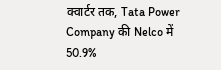क्वार्टर तक, Tata Power Company की Nelco में 50.9%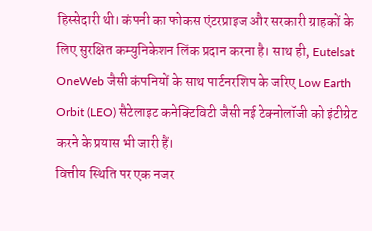हिस्सेदारी थी। कंपनी का फोकस एंटरप्राइज और सरकारी ग्राहकों के लिए सुरक्षित कम्युनिकेशन लिंक प्रदान करना है। साथ ही, Eutelsat OneWeb जैसी कंपनियों के साथ पार्टनरशिप के जरिए Low Earth Orbit (LEO) सैटेलाइट कनेक्टिविटी जैसी नई टेक्नोलॉजी को इंटीग्रेट करने के प्रयास भी जारी हैं।
वित्तीय स्थिति पर एक नजर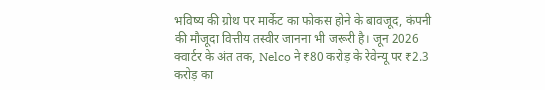भविष्य की ग्रोथ पर मार्केट का फोकस होने के बावजूद, कंपनी की मौजूदा वित्तीय तस्वीर जानना भी जरूरी है। जून 2026 क्वार्टर के अंत तक, Nelco ने ₹80 करोड़ के रेवेन्यू पर ₹2.3 करोड़ का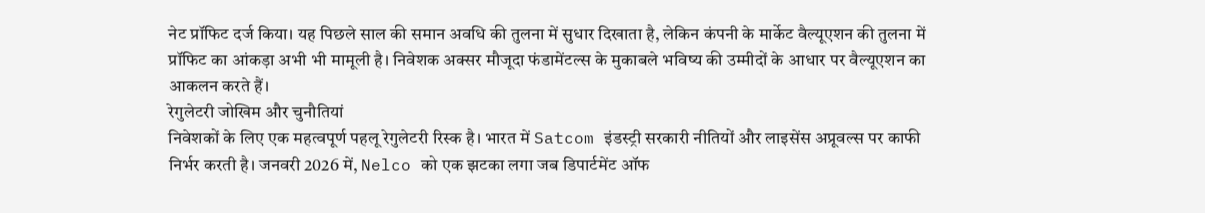नेट प्रॉफिट दर्ज किया। यह पिछले साल की समान अवधि की तुलना में सुधार दिखाता है, लेकिन कंपनी के मार्केट वैल्यूएशन की तुलना में प्रॉफिट का आंकड़ा अभी भी मामूली है। निवेशक अक्सर मौजूदा फंडामेंटल्स के मुकाबले भविष्य की उम्मीदों के आधार पर वैल्यूएशन का आकलन करते हैं।
रेगुलेटरी जोखिम और चुनौतियां
निवेशकों के लिए एक महत्वपूर्ण पहलू रेगुलेटरी रिस्क है। भारत में Satcom इंडस्ट्री सरकारी नीतियों और लाइसेंस अप्रूवल्स पर काफी निर्भर करती है। जनवरी 2026 में, Nelco को एक झटका लगा जब डिपार्टमेंट ऑफ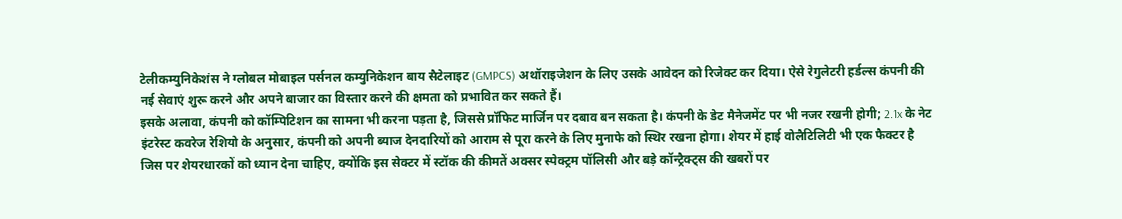टेलीकम्युनिकेशंस ने ग्लोबल मोबाइल पर्सनल कम्युनिकेशन बाय सैटेलाइट (GMPCS) अथॉराइजेशन के लिए उसके आवेदन को रिजेक्ट कर दिया। ऐसे रेगुलेटरी हर्डल्स कंपनी की नई सेवाएं शुरू करने और अपने बाजार का विस्तार करने की क्षमता को प्रभावित कर सकते हैं।
इसके अलावा, कंपनी को कॉम्पिटिशन का सामना भी करना पड़ता है, जिससे प्रॉफिट मार्जिन पर दबाव बन सकता है। कंपनी के डेट मैनेजमेंट पर भी नजर रखनी होगी; 2.1x के नेट इंटरेस्ट कवरेज रेशियो के अनुसार, कंपनी को अपनी ब्याज देनदारियों को आराम से पूरा करने के लिए मुनाफे को स्थिर रखना होगा। शेयर में हाई वोलैटिलिटी भी एक फैक्टर है जिस पर शेयरधारकों को ध्यान देना चाहिए, क्योंकि इस सेक्टर में स्टॉक की कीमतें अक्सर स्पेक्ट्रम पॉलिसी और बड़े कॉन्ट्रैक्ट्स की खबरों पर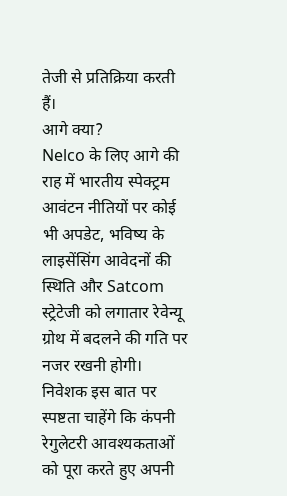तेजी से प्रतिक्रिया करती हैं।
आगे क्या?
Nelco के लिए आगे की राह में भारतीय स्पेक्ट्रम आवंटन नीतियों पर कोई भी अपडेट, भविष्य के लाइसेंसिंग आवेदनों की स्थिति और Satcom स्ट्रेटेजी को लगातार रेवेन्यू ग्रोथ में बदलने की गति पर नजर रखनी होगी। निवेशक इस बात पर स्पष्टता चाहेंगे कि कंपनी रेगुलेटरी आवश्यकताओं को पूरा करते हुए अपनी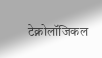टेक्नोलॉजिकल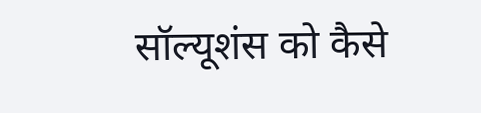सॉल्यूशंस को कैसे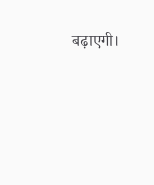बढ़ाएगी।